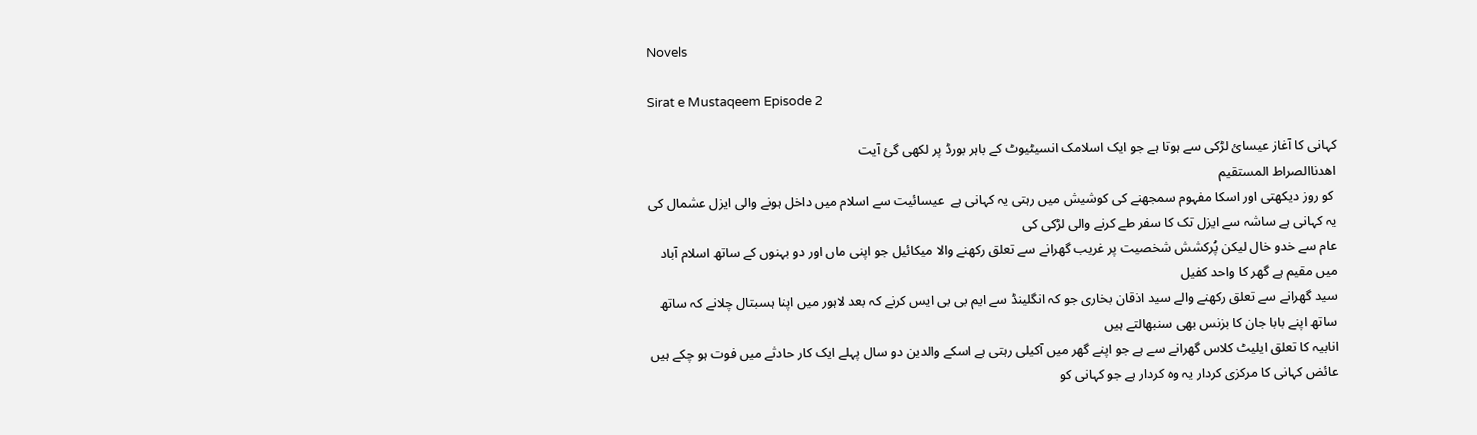Novels

Sirat e Mustaqeem Episode 2

کہانی کا آغاز عیسائ لڑکی سے ہوتا ہے جو ایک اسلامک انسیٹیوٹ کے باہر بورڈ پر لکھی گئ آیت
اھدناالصراط المستقیم
 کو روز دیکھتی اور اسکا مفہوم سمجھنے کی کوشیش میں رہتی یہ کہانی ہے  عیسائیت سے اسلام میں داخل ہونے والی ایزل عشمال کی یہ کہانی ہے ساشہ سے ایزل تک کا سفر طے کرنے والی لڑکی کی
عام سے خدو خال لیکن پُرکشش شخصیت پر غریب گھرانے سے تعلق رکھنے والا میکائیل جو اپنی ماں اور دو بہنوں کے ساتھ اسلام آباد میں مقیم ہے گھر کا واحد کفیل
سید گھرانے سے تعلق رکھنے والے سید اذقان بخاری جو کہ انگلینڈ سے ایم بی بی ایس کرنے کہ بعد لاہور میں اپنا ہسبتال چلانے کہ ساتھ ساتھ اپنے بابا جان کا بزنس بھی سنبھالتے ہیں
انابیہ کا تعلق ایلیٹ کلاس گھرانے سے ہے جو اپنے گھر میں آکیلی رہتی ہے اسکے والدین دو سال پہلے ایک کار حادثے میں فوت ہو چکے ہیں
عائض کہانی کا مرکزی کردار یہ وہ کردار ہے جو کہانی کو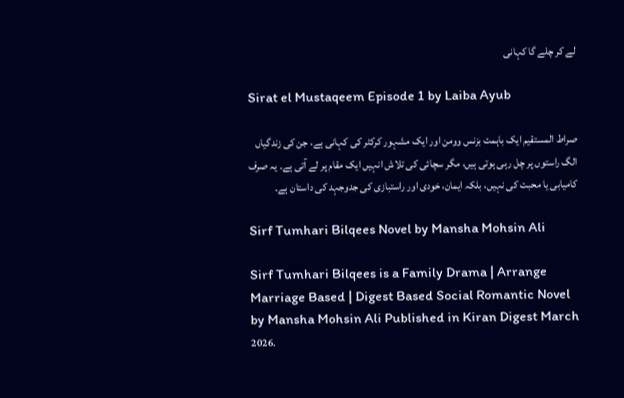لے کر چلے گا کہانی

Sirat el Mustaqeem Episode 1 by Laiba Ayub

صراط المستقیم ایک باہمت بزنس وومن اور ایک مشہور کرکٹر کی کہانی ہے، جن کی زندگیاں الگ راستوں پر چل رہی ہوتی ہیں، مگر سچائی کی تلاش انہیں ایک مقام پر لے آتی ہے۔ یہ صرف کامیابی یا محبت کی نہیں، بلکہ ایمان، خودی اور راستبازی کی جدوجہد کی داستان ہے۔

Sirf Tumhari Bilqees Novel by Mansha Mohsin Ali

Sirf Tumhari Bilqees is a Family Drama | Arrange Marriage Based | Digest Based Social Romantic Novel by Mansha Mohsin Ali Published in Kiran Digest March 2026.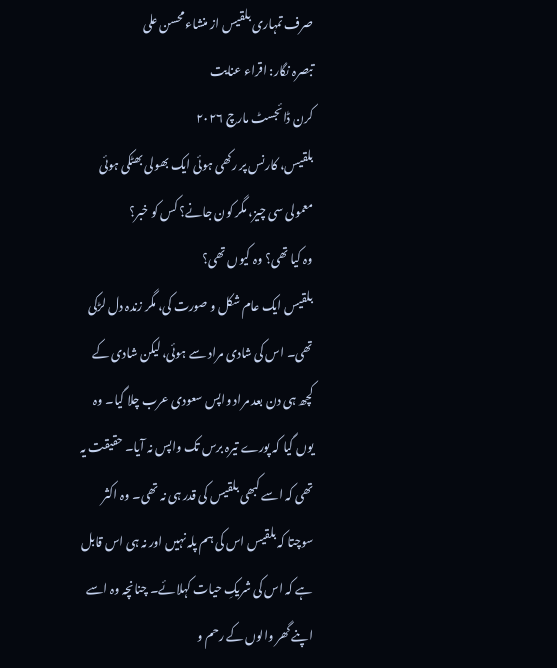صرف تمہاری بلقیس از منشاء محسن علی
تبصرہ نگار: اقراء عنایت
کرن ڈائجسٹ مارچ ۲۰۲۶
بلقیس، کارنس پر رکھی ہوئی ایک بھولی بھٹکی ہوئی معمولی سی چیز، مگر کون جانے؟ کس کو خبر؟
وہ کیا تھی؟ وہ کیوں تھی؟
بلقیس ایک عام شکل و صورت کی، مگر زندہ دل لڑکی تھی۔ اس کی شادی مراد سے ہوئی، لیکن شادی کے کچھ ہی دن بعد مراد واپس سعودی عرب چلا گیا۔ وہ یوں گیا کہ پورے تیرہ برس تک واپس نہ آیا۔ حقیقت یہ تھی کہ اسے کبھی بلقیس کی قدر ہی نہ تھی۔ وہ اکثر سوچتا کہ بلقیس اس کی ہم پلہ نہیں اور نہ ہی اس قابل ہے کہ اس کی شریکِ حیات کہلائے۔ چنانچہ وہ اسے اپنے گھر والوں کے رحم و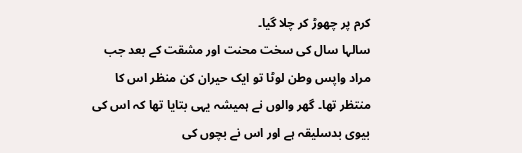کرم پر چھوڑ کر چلا گیا۔
سالہا سال کی سخت محنت اور مشقت کے بعد جب مراد واپس وطن لوٹا تو ایک حیران کن منظر اس کا منتظر تھا۔ گھر والوں نے ہمیشہ یہی بتایا تھا کہ اس کی بیوی بدسلیقہ ہے اور اس نے بچوں کی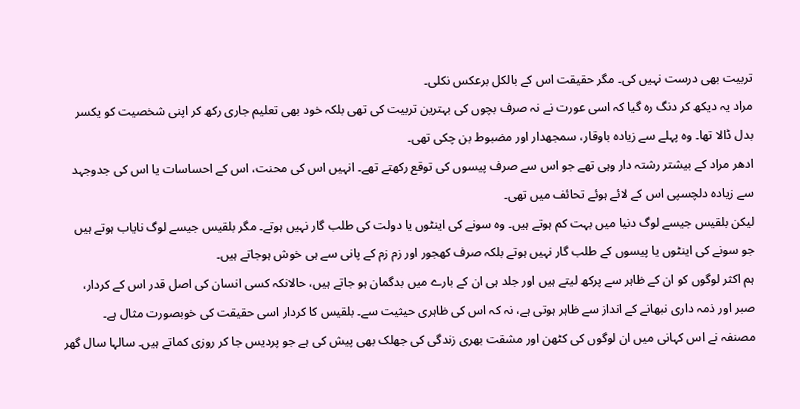تربیت بھی درست نہیں کی۔ مگر حقیقت اس کے بالکل برعکس نکلی۔
مراد یہ دیکھ کر دنگ رہ گیا کہ اسی عورت نے نہ صرف بچوں کی بہترین تربیت کی تھی بلکہ خود بھی تعلیم جاری رکھ کر اپنی شخصیت کو یکسر بدل ڈالا تھا۔ وہ پہلے سے زیادہ باوقار، سمجھدار اور مضبوط بن چکی تھی۔
ادھر مراد کے بیشتر رشتہ دار وہی تھے جو اس سے صرف پیسوں کی توقع رکھتے تھے۔ انہیں اس کی محنت، اس کے احساسات یا اس کی جدوجہد سے زیادہ دلچسپی اس کے لائے ہوئے تحائف میں تھی۔
لیکن بلقیس جیسے لوگ دنیا میں بہت کم ہوتے ہیں۔ وہ سونے کی اینٹوں یا دولت کی طلب گار نہیں ہوتے۔ مگر بلقیس جیسے لوگ نایاب ہوتے ہیں جو سونے کی اینٹوں یا پیسوں کے طلب گار نہیں ہوتے بلکہ صرف کھجور اور زم زم کے پانی سے ہی خوش ہوجاتے ہیں۔
ہم اکثر لوگوں کو ان کے ظاہر سے پرکھ لیتے ہیں اور جلد ہی ان کے بارے میں بدگمان ہو جاتے ہیں، حالانکہ کسی انسان کی اصل قدر اس کے کردار، صبر اور ذمہ داری نبھانے کے انداز سے ظاہر ہوتی ہے، نہ کہ اس کی ظاہری حیثیت سے۔ بلقیس کا کردار اسی حقیقت کی خوبصورت مثال ہے۔
مصنفہ نے اس کہانی میں ان لوگوں کی کٹھن اور مشقت بھری زندگی کی جھلک بھی پیش کی ہے جو پردیس جا کر روزی کماتے ہیں۔ سالہا سال گھر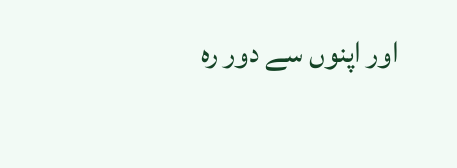اور اپنوں سے دور رہ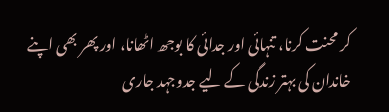کر محنت کرنا، تنہائی اور جدائی کا بوجھ اٹھانا، اور پھر بھی اپنے خاندان کی بہتر زندگی کے لیے جدوجہد جاری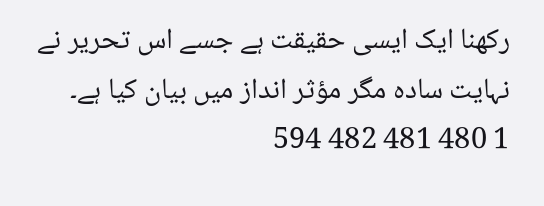رکھنا ایک ایسی حقیقت ہے جسے اس تحریر نے نہایت سادہ مگر مؤثر انداز میں بیان کیا ہے۔
1 480 481 482 594